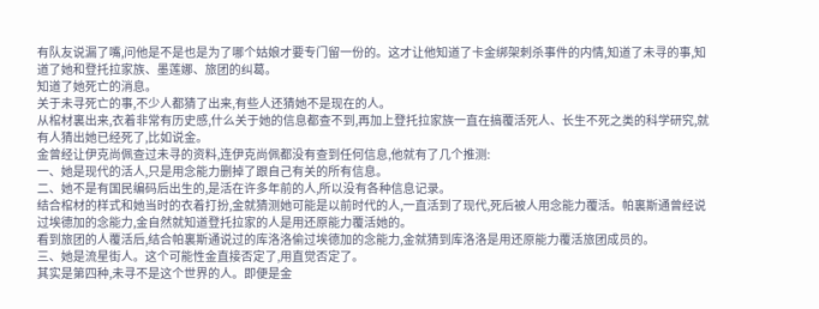有队友说漏了嘴,问他是不是也是为了哪个姑娘才要专门留一份的。这才让他知道了卡金绑架刺杀事件的内情,知道了未寻的事,知道了她和登托拉家族、墨莲娜、旅团的纠葛。
知道了她死亡的消息。
关于未寻死亡的事,不少人都猜了出来,有些人还猜她不是现在的人。
从棺材裏出来,衣着非常有历史感,什么关于她的信息都查不到,再加上登托拉家族一直在搞覆活死人、长生不死之类的科学研究,就有人猜出她已经死了,比如说金。
金曾经让伊克尚佩查过未寻的资料,连伊克尚佩都没有查到任何信息,他就有了几个推测:
一、她是现代的活人,只是用念能力删掉了跟自己有关的所有信息。
二、她不是有国民编码后出生的,是活在许多年前的人,所以没有各种信息记录。
结合棺材的样式和她当时的衣着打扮,金就猜测她可能是以前时代的人,一直活到了现代,死后被人用念能力覆活。帕裏斯通曾经说过埃德加的念能力,金自然就知道登托拉家的人是用还原能力覆活她的。
看到旅团的人覆活后,结合帕裏斯通说过的库洛洛偷过埃德加的念能力,金就猜到库洛洛是用还原能力覆活旅团成员的。
三、她是流星街人。这个可能性金直接否定了,用直觉否定了。
其实是第四种,未寻不是这个世界的人。即便是金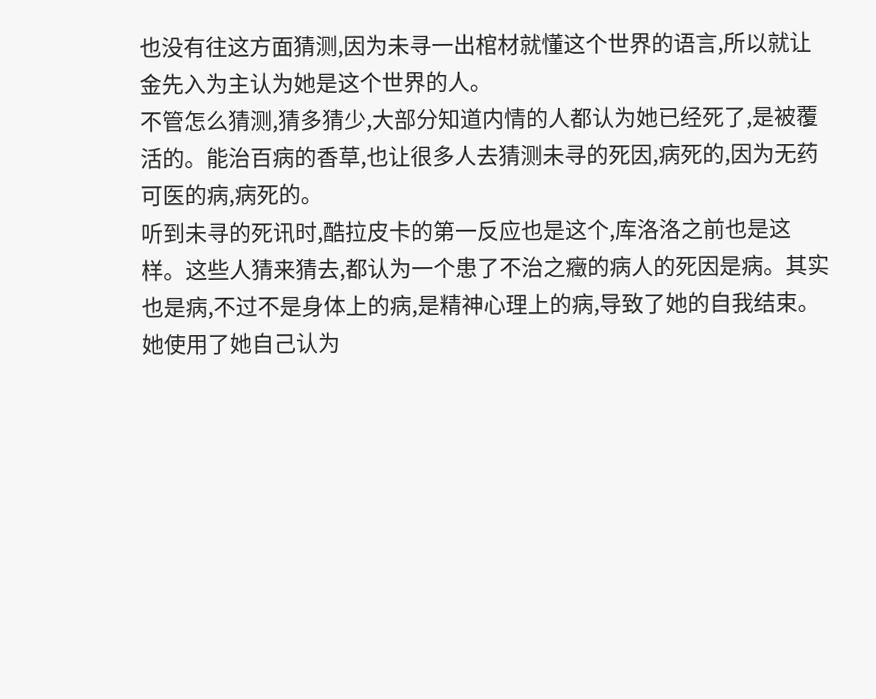也没有往这方面猜测,因为未寻一出棺材就懂这个世界的语言,所以就让金先入为主认为她是这个世界的人。
不管怎么猜测,猜多猜少,大部分知道内情的人都认为她已经死了,是被覆活的。能治百病的香草,也让很多人去猜测未寻的死因,病死的,因为无药可医的病,病死的。
听到未寻的死讯时,酷拉皮卡的第一反应也是这个,库洛洛之前也是这样。这些人猜来猜去,都认为一个患了不治之癥的病人的死因是病。其实也是病,不过不是身体上的病,是精神心理上的病,导致了她的自我结束。
她使用了她自己认为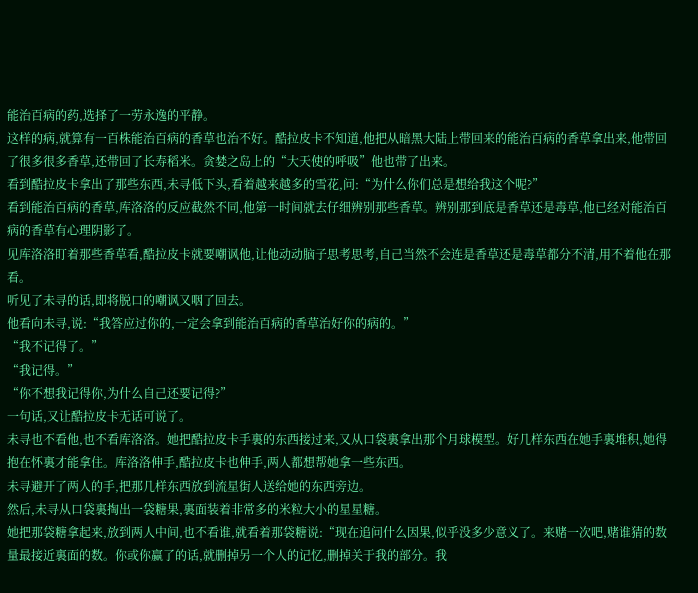能治百病的药,选择了一劳永逸的平静。
这样的病,就算有一百株能治百病的香草也治不好。酷拉皮卡不知道,他把从暗黑大陆上带回来的能治百病的香草拿出来,他带回了很多很多香草,还带回了长寿稻米。贪婪之岛上的“大天使的呼吸”他也带了出来。
看到酷拉皮卡拿出了那些东西,未寻低下头,看着越来越多的雪花,问:“为什么你们总是想给我这个呢?”
看到能治百病的香草,库洛洛的反应截然不同,他第一时间就去仔细辨别那些香草。辨别那到底是香草还是毒草,他已经对能治百病的香草有心理阴影了。
见库洛洛盯着那些香草看,酷拉皮卡就要嘲讽他,让他动动脑子思考思考,自己当然不会连是香草还是毒草都分不清,用不着他在那看。
听见了未寻的话,即将脱口的嘲讽又咽了回去。
他看向未寻,说:“我答应过你的,一定会拿到能治百病的香草治好你的病的。”
“我不记得了。”
“我记得。”
“你不想我记得你,为什么自己还要记得?”
一句话,又让酷拉皮卡无话可说了。
未寻也不看他,也不看库洛洛。她把酷拉皮卡手裏的东西接过来,又从口袋裏拿出那个月球模型。好几样东西在她手裏堆积,她得抱在怀裏才能拿住。库洛洛伸手,酷拉皮卡也伸手,两人都想帮她拿一些东西。
未寻避开了两人的手,把那几样东西放到流星街人送给她的东西旁边。
然后,未寻从口袋裏掏出一袋糖果,裏面装着非常多的米粒大小的星星糖。
她把那袋糖拿起来,放到两人中间,也不看谁,就看着那袋糖说:“现在追问什么因果,似乎没多少意义了。来赌一次吧,赌谁猜的数量最接近裏面的数。你或你赢了的话,就删掉另一个人的记忆,删掉关于我的部分。我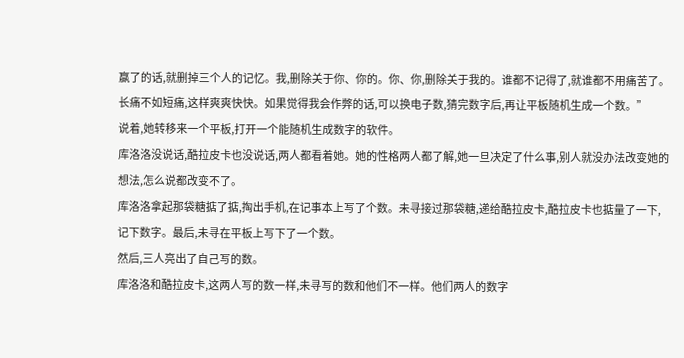赢了的话,就删掉三个人的记忆。我,删除关于你、你的。你、你,删除关于我的。谁都不记得了,就谁都不用痛苦了。长痛不如短痛,这样爽爽快快。如果觉得我会作弊的话,可以换电子数,猜完数字后,再让平板随机生成一个数。”
说着,她转移来一个平板,打开一个能随机生成数字的软件。
库洛洛没说话,酷拉皮卡也没说话,两人都看着她。她的性格两人都了解,她一旦决定了什么事,别人就没办法改变她的想法,怎么说都改变不了。
库洛洛拿起那袋糖掂了掂,掏出手机,在记事本上写了个数。未寻接过那袋糖,递给酷拉皮卡,酷拉皮卡也掂量了一下,记下数字。最后,未寻在平板上写下了一个数。
然后,三人亮出了自己写的数。
库洛洛和酷拉皮卡,这两人写的数一样,未寻写的数和他们不一样。他们两人的数字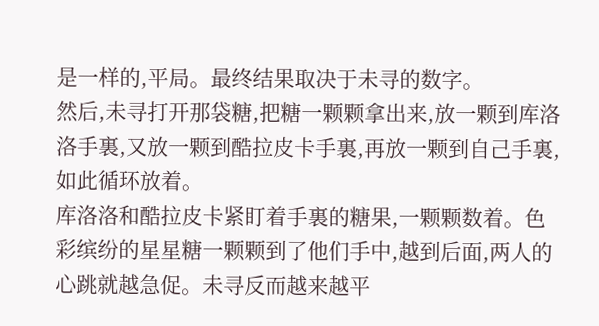是一样的,平局。最终结果取决于未寻的数字。
然后,未寻打开那袋糖,把糖一颗颗拿出来,放一颗到库洛洛手裏,又放一颗到酷拉皮卡手裏,再放一颗到自己手裏,如此循环放着。
库洛洛和酷拉皮卡紧盯着手裏的糖果,一颗颗数着。色彩缤纷的星星糖一颗颗到了他们手中,越到后面,两人的心跳就越急促。未寻反而越来越平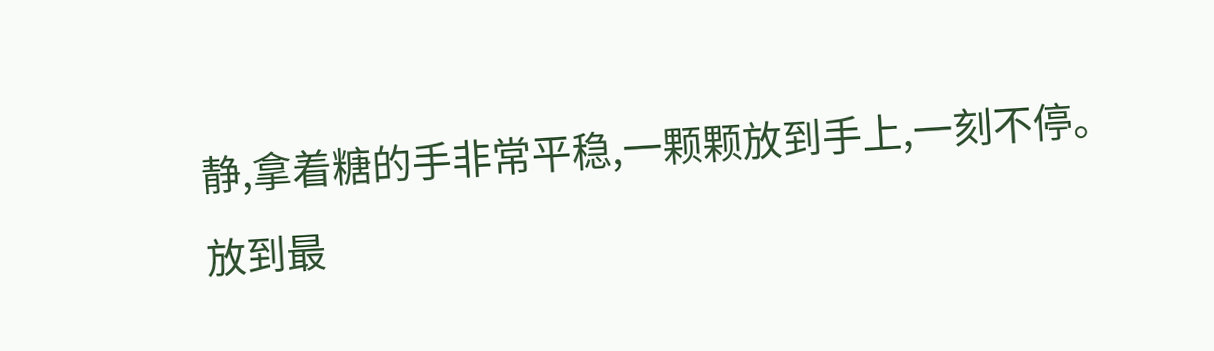静,拿着糖的手非常平稳,一颗颗放到手上,一刻不停。
放到最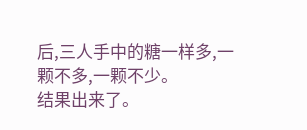后,三人手中的糖一样多,一颗不多,一颗不少。
结果出来了。